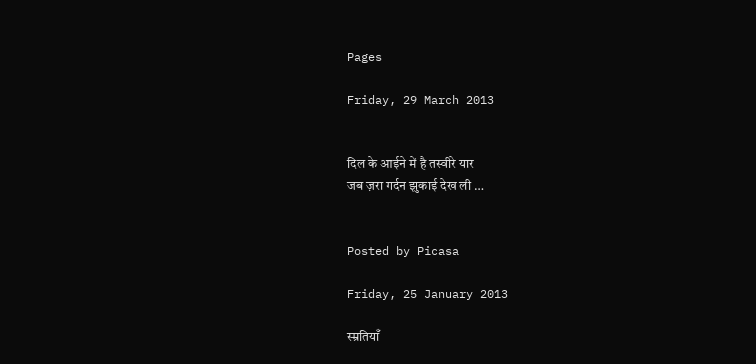Pages

Friday, 29 March 2013


दिल के आईने में है तस्वीरे यार
जब ज़रा गर्दन झुकाई देख ली …


Posted by Picasa

Friday, 25 January 2013

स्म्रतियाँ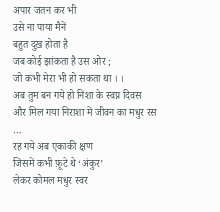अपार जतन कर भी
उसे ना पाया मैनें
बहुत दुख़ होता है
जब कोई झांकता है उस ओर ;
जो कभी मेरा भी हो सकता था । ।
अब तुम बन गये हो निशा के स्वप्न दिवस
और मिल गया निराशा में जीवन का मधुर रस …
रह गये अब एकाकी क्षण
जिसमें कभी फ़ूटे थे ‘अंकुर’
लेकर कोमल मधुर स्वर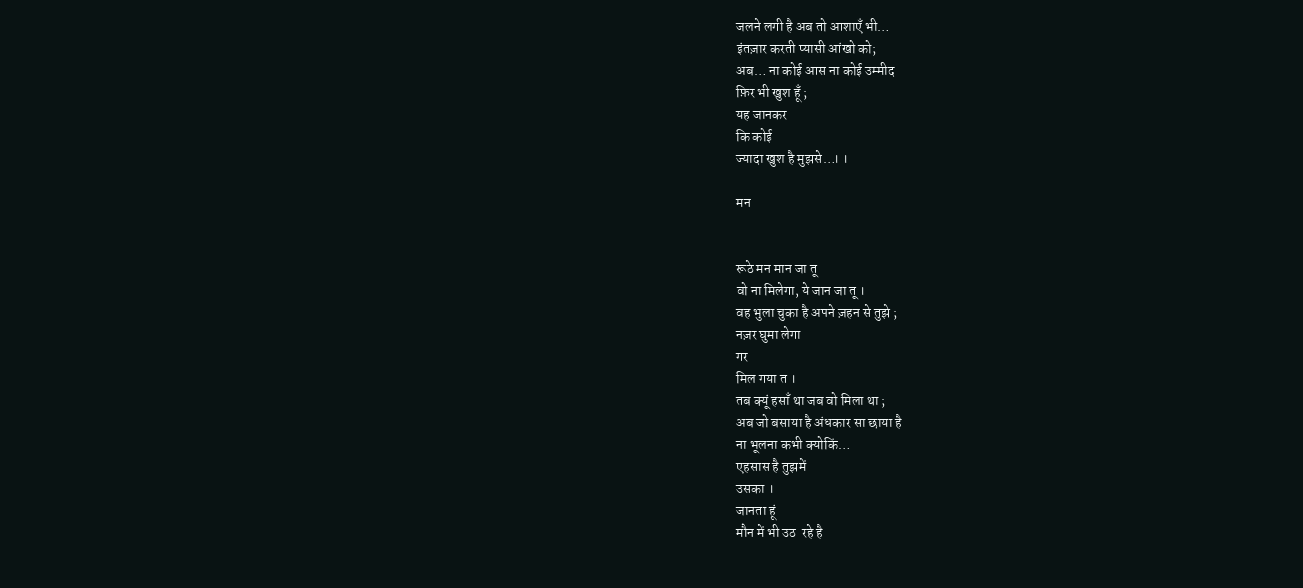जलने लगी है अब तो आशाएँ भी…
इंतज़ार करती प्यासी आंखो को;
अब… ना कोई आस ना कोई उम्मीद
फ़िर भी खुश हूँ ;
यह जानकर
कि कोई
ज्यादा खुश है मुझसे…। ।

मन


रूठे मन मान जा तू
वो ना मिलेगा, ये जान जा तू ।
वह भुला चुका है अपने ज़हन से तुझे ;
नज़र घुमा लेगा
गर
मिल गया त ।
तब क्यूं हसाँ था जब वो मिला था ;
अब जो बसाया है अंधकार सा छाया है
ना भूलना कभी क्योकिं…
एहसास है तुझमें
उसका ।
जानता हूं
मौन में भी उठ  रहे है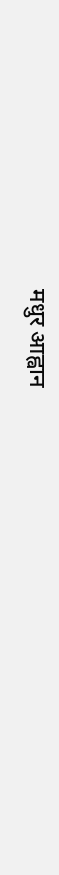मधुर आह्वान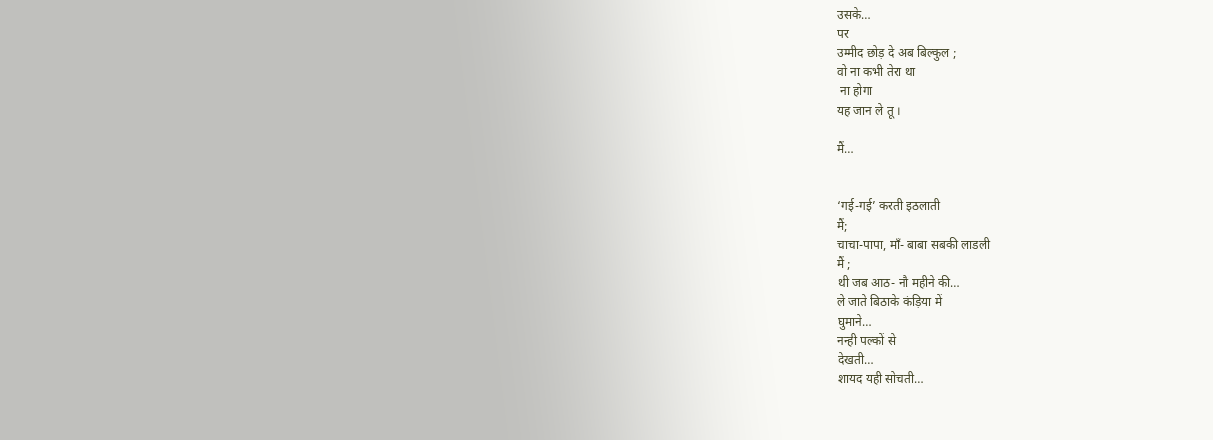उसके…
पर
उम्मीद छोड़ दे अब बिल्कुल ;
वो ना कभी तेरा था
 ना होगा
यह जान ले तू ।

मैं…


‘गई-गई’ करती इठलाती
मैं;
चाचा-पापा, माँ- बाबा सबकी लाडली
मैं ;
थी जब आठ- नौ महीने की…
ले जाते बिठाके कंड़िया में
घुमाने…
नन्ही पल्कों से
देखती…
शायद यही सोचती…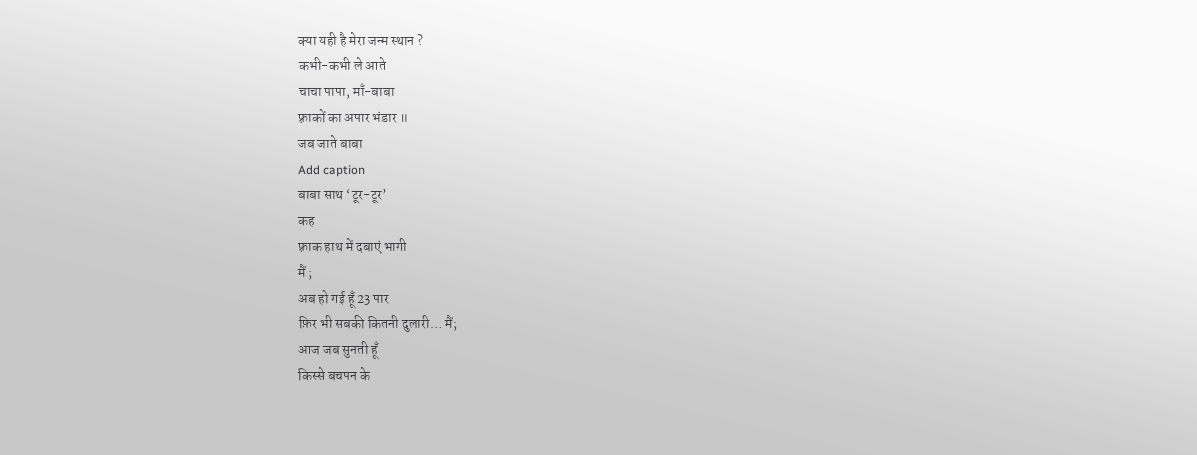क्या यही है मेरा जन्म स्थान ?
कभी-कभी ले आते
चाचा पापा, माँ-बाबा
फ़्राकों का अपार भंडार ॥
जब जाते बाबा
Add caption
बाबा साथ ‘टूर-टूर’
कह
फ़्राक हाथ में दबाएं भागी
मैं ;
अब हो गई हूँ 23 पार
फ़िर भी सबकी कितनी दुलारी… मैं;
आज जब सुनती हूँ
किस्से बचपन के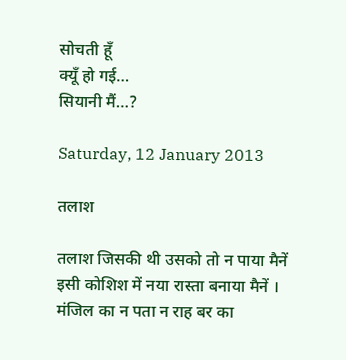सोचती हूँ
क्यूँ हो गई…
सियानी मैं…?

Saturday, 12 January 2013

तलाश

तलाश जिसकी थी उसको तो न पाया मैनें
इसी कोशिश में नया रास्ता बनाया मैनें ।
मंजिल का न पता न राह बर का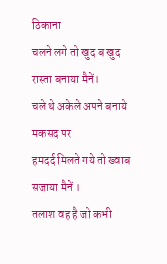ठिकाना
चलने लगे तो खुद ब खुद रास्ता बनाया मैनें।
चले थे अकेले अपने बनाये मकसद पर
हमदर्द मिलते गये तो ख्वाब सजाया मैनें ।
तलाश वह है जो कभी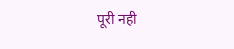पूरी नही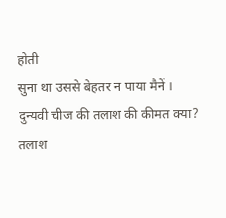होती
सुना था उससे बेहतर न पाया मैनें ।
दुन्यवी चीज की तलाश की कीमत क्या?
तलाश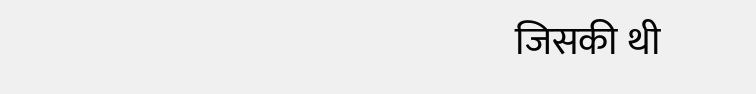जिसकी थी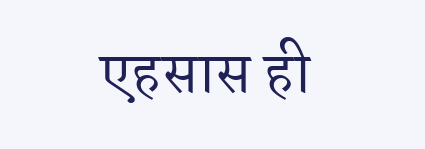एहसास ही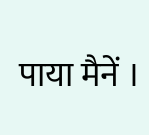पाया मैनें ।